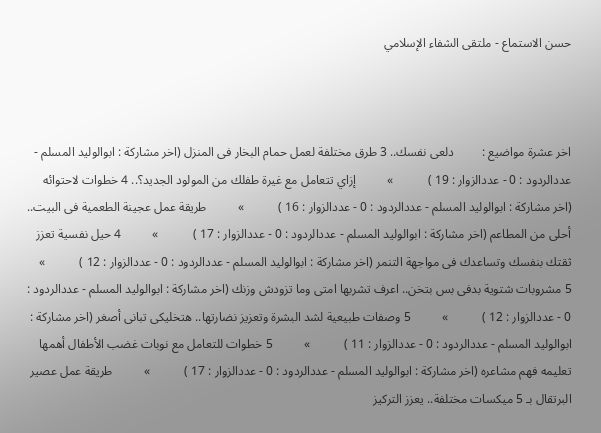حسن الاستماع - ملتقى الشفاء الإسلامي



اخر عشرة مواضيع :         دلعى نفسك.. 3 طرق مختلفة لعمل حمام البخار فى المنزل (اخر مشاركة : ابوالوليد المسلم - عددالردود : 0 - عددالزوار : 19 )           »          إزاي تتعامل مع غيرة طفلك من المولود الجديد؟.. 4 خطوات لاحتوائه (اخر مشاركة : ابوالوليد المسلم - عددالردود : 0 - عددالزوار : 16 )           »          طريقة عمل عجينة الطعمية فى البيت.. أحلى من المطاعم (اخر مشاركة : ابوالوليد المسلم - عددالردود : 0 - عددالزوار : 17 )           »          4 حيل نفسية تعزز ثقتك بنفسك وتساعدك فى مواجهة التنمر (اخر مشاركة : ابوالوليد المسلم - عددالردود : 0 - عددالزوار : 12 )           »          5 مشروبات شتوية بدفى بس بتخن.. اعرف تشربها امتى وما تزودش وزنك (اخر مشاركة : ابوالوليد المسلم - عددالردود : 0 - عددالزوار : 12 )           »          5 وصفات طبيعية لشد البشرة وتعزيز نضارتها.. هتخليكى تبانى أصغر (اخر مشاركة : ابوالوليد المسلم - عددالردود : 0 - عددالزوار : 11 )           »          5 خطوات للتعامل مع نوبات غضب الأطفال أهمها تعليمه فهم مشاعره (اخر مشاركة : ابوالوليد المسلم - عددالردود : 0 - عددالزوار : 17 )           »          طريقة عمل عصير البرتقال بـ 5 ميكسات مختلفة.. يعزز التركيز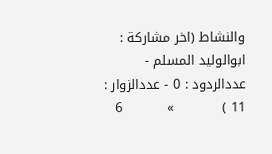والنشاط (اخر مشاركة : ابوالوليد المسلم - عددالردود : 0 - عددالزوار : 11 )           »          6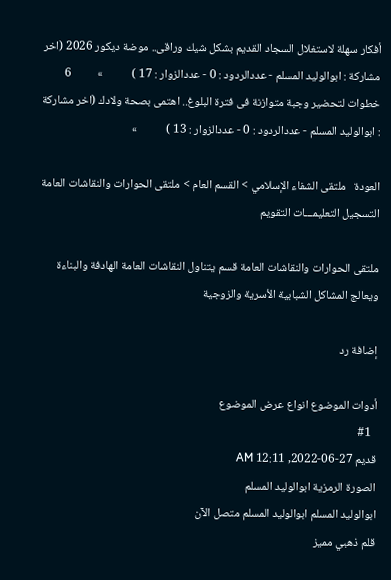أفكار سهلة لاستغلال السجاد القديم بشكل شيك وراقى.. موضة ديكور 2026 (اخر مشاركة : ابوالوليد المسلم - عددالردود : 0 - عددالزوار : 17 )           »          6 خطوات لتحضير وجبة متوازنة فى فترة البلوغ.. اهتمى بصحة ولادك (اخر مشاركة : ابوالوليد المسلم - عددالردود : 0 - عددالزوار : 13 )           »

العودة   ملتقى الشفاء الإسلامي > القسم العام > ملتقى الحوارات والنقاشات العامة
التسجيل التعليمـــات التقويم

ملتقى الحوارات والنقاشات العامة قسم يتناول النقاشات العامة الهادفة والبناءة ويعالج المشاكل الشبابية الأسرية والزوجية

إضافة رد

أدوات الموضوع انواع عرض الموضوع
  #1
قديم 27-06-2022, 12:11 AM
الصورة الرمزية ابوالوليد المسلم
ابوالوليد المسلم ابوالوليد المسلم متصل الآن
قلم ذهبي مميز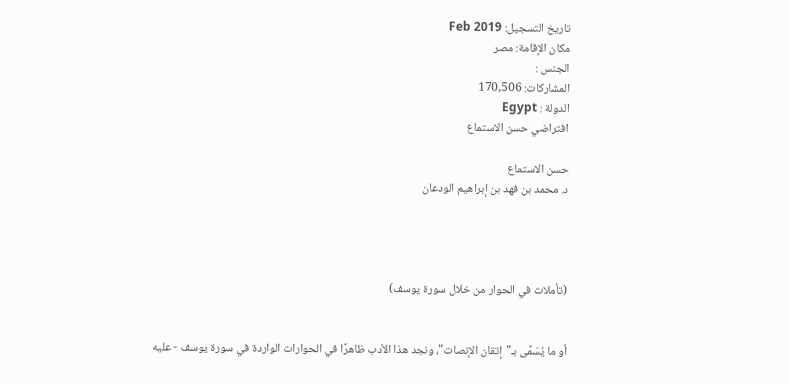تاريخ التسجيل: Feb 2019
مكان الإقامة: مصر
الجنس :
المشاركات: 170,506
الدولة : Egypt
افتراضي حسن الاستماع

حسن الاستماع
د. محمد بن فهد بن إبراهيم الودعان




(تأملات في الحوار من خلال سورة يوسف)


أو ما يُسَمَّى بـ"إتقان الإنصات"، ونجد هذا الأدب ظاهرًا في الحوارات الواردة في سورة يوسف - عليه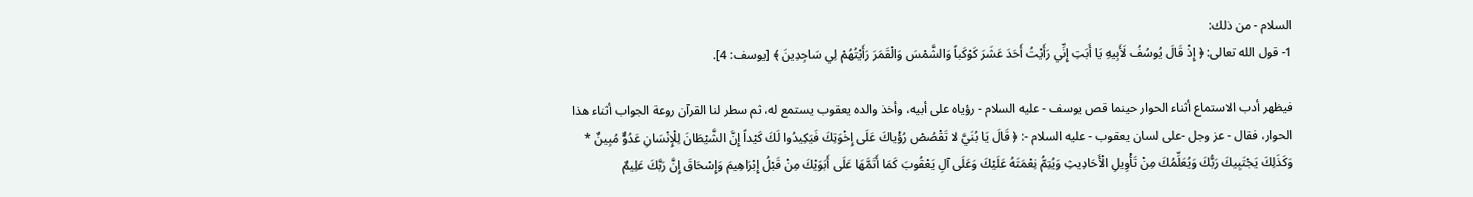السلام - من ذلك:
1- قول الله تعالى: ﴿ إِذْ قَالَ يُوسُفُ لَأَبِيهِ يَا أَبَتِ إِنِّي رَأَيْتُ أَحَدَ عَشَرَ كَوْكَباً وَالشَّمْسَ وَالْقَمَرَ رَأَيْتُهُمْ لِي سَاجِدِينَ ﴾ [يوسف: 4].

فيظهر أدب الاستماع أثناء الحوار حينما قص يوسف - عليه السلام - رؤياه على أبيه، وأخذ والده يعقوب يستمع له، ثم سطر لنا القرآن روعة الجواب أثناء هذا الحوار، فقال - عز وجل -على لسان يعقوب - عليه السلام -: ﴿ قَالَ يَا بُنَيَّ لا تَقْصُصْ رُؤْياكَ عَلَى إِخْوَتِكَ فَيَكِيدُوا لَكَ كَيْداً إِنَّ الشَّيْطَانَ لِلْإِنْسَانِ عَدُوٌّ مُبِينٌ * وَكَذَلِكَ يَجْتَبِيكَ رَبُّكَ وَيُعَلِّمُكَ مِنْ تَأْوِيلِ الْأَحَادِيثِ وَيُتِمُّ نِعْمَتَهُ عَلَيْكَ وَعَلَى آلِ يَعْقُوبَ كَمَا أَتَمَّهَا عَلَى أَبَوَيْكَ مِنْ قَبْلُ إِبْرَاهِيمَ وَإِسْحَاقَ إِنَّ رَبَّكَ عَلِيمٌ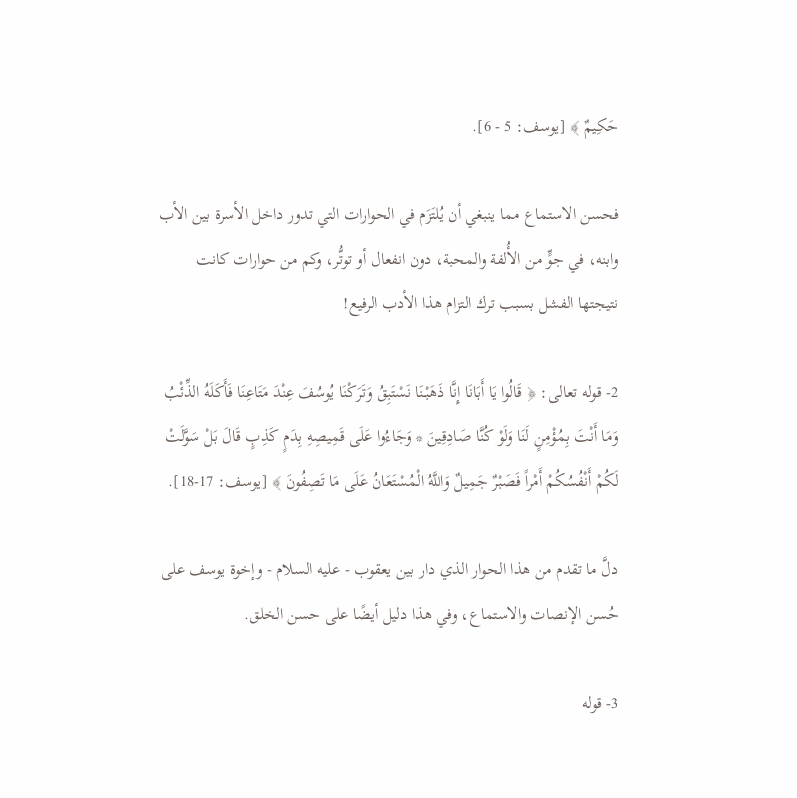حَكِيمٌ ﴾ [يوسف: 5 - 6].

فحسن الاستماع مما ينبغي أن يُلتَزَم في الحوارات التي تدور داخل الأسرة بين الأب وابنه، في جوٍّ من الأُلفة والمحبة، دون انفعال أو توتُّر، وكم من حوارات كانت نتيجتها الفشل بسبب ترك التزام هذا الأدب الرفيع!

2- قوله تعالى: ﴿ قَالُوا يَا أَبَانَا إِنَّا ذَهَبْنَا نَسْتَبِقُ وَتَرَكْنَا يُوسُفَ عِنْدَ مَتَاعِنَا فَأَكَلَهُ الذِّئْبُ وَمَا أَنْتَ بِمُؤْمِنٍ لَنَا وَلَوْ كُنَّا صَادِقِينَ * وَجَاءُوا عَلَى قَمِيصِهِ بِدَمٍ كَذِبٍ قَالَ بَلْ سَوَّلَتْ لَكُمْ أَنْفُسُكُمْ أَمْراً فَصَبْرٌ جَمِيلٌ وَاللَّهُ الْمُسْتَعَانُ عَلَى مَا تَصِفُونَ ﴾ [يوسف: 17-18].

دلَّ ما تقدم من هذا الحوار الذي دار بين يعقوب - عليه السلام - وإخوة يوسف على حُسن الإنصات والاستماع، وفي هذا دليل أيضًا على حسن الخلق.

3- قوله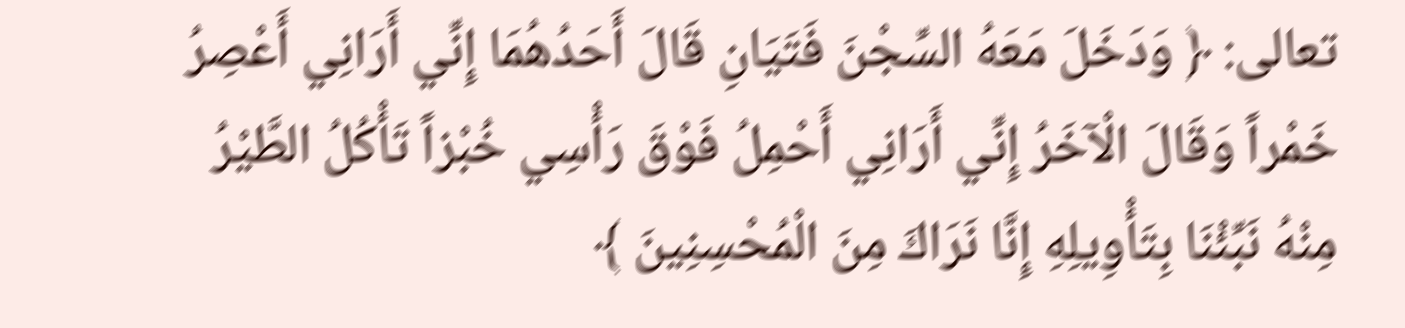تعالى: ﴿ وَدَخَلَ مَعَهُ السِّجْنَ فَتَيَانِ قَالَ أَحَدُهُمَا إِنِّي أَرَانِي أَعْصِرُ خَمْراً وَقَالَ الْآخَرُ إِنِّي أَرَانِي أَحْمِلُ فَوْقَ رَأْسِي خُبْزاً تَأْكُلُ الطَّيْرُ مِنْهُ نَبِّئْنَا بِتَأْوِيلِهِ إِنَّا نَرَاكَ مِنَ الْمُحْسِنِينَ ﴾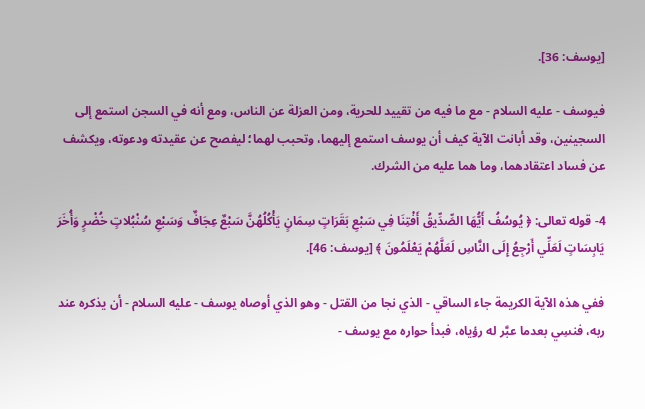[يوسف: 36].

فيوسف - عليه السلام - مع ما فيه من تقييد للحرية، ومن العزلة عن الناس، ومع أنه في السجن استمع إلى السجينين، وقد أبانت الآية كيف أن يوسف استمع إليهما، وتحبب لهما؛ ليفصح عن عقيدته ودعوته، ويكشف عن فساد اعتقادهما، وما هما عليه من الشرك.

4- قوله تعالى: ﴿ يُوسُفُ أَيُّهَا الصِّدِّيقُ أَفْتِنَا فِي سَبْعِ بَقَرَاتٍ سِمَانٍ يَأْكُلُهُنَّ سَبْعٌ عِجَافٌ وَسَبْعِ سُنْبُلاتٍ خُضْرٍ وَأُخَرَ يَابِسَاتٍ لَعَلِّي أَرْجِعُ إِلَى النَّاسِ لَعَلَّهُمْ يَعْلَمُونَ ﴾ [يوسف: 46].

ففي هذه الآية الكريمة جاء الساقي - الذي نجا من القتل - وهو الذي أوصاه يوسف - عليه السلام - أن يذكره عند ربه، فنسِي بعدما عبَّر له رؤياه، فبدأ حواره مع يوسف -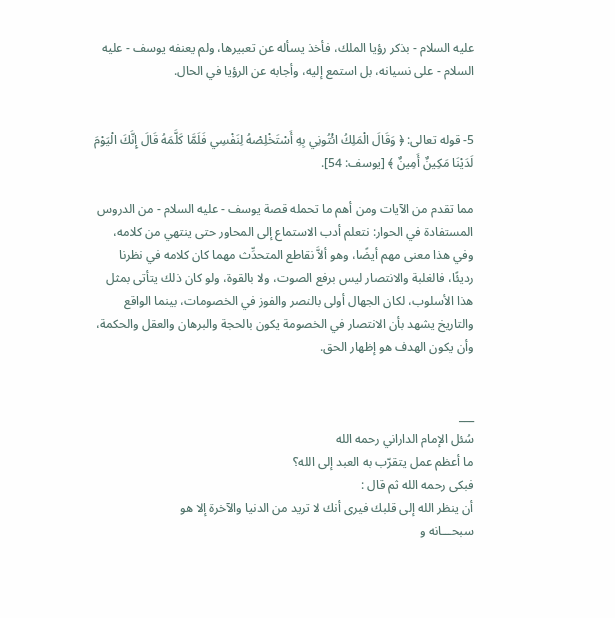عليه السلام - بذكر رؤيا الملك، فأخذ يسأله عن تعبيرها، ولم يعنفه يوسف - عليه السلام - على نسيانه، بل استمع إليه، وأجابه عن الرؤيا في الحال.


5- قوله تعالى: ﴿ وَقَالَ الْمَلِكُ ائْتُونِي بِهِ أَسْتَخْلِصْهُ لِنَفْسِي فَلَمَّا كَلَّمَهُ قَالَ إِنَّكَ الْيَوْمَ لَدَيْنَا مَكِينٌ أَمِينٌ ﴾ [يوسف: 54].

مما تقدم من الآيات ومن أهم ما تحمله قصة يوسف - عليه السلام - من الدروس المستفادة في الحوار: نتعلم أدب الاستماع إلى المحاور حتى ينتهي من كلامه، وفي هذا معنى مهم أيضًا، وهو ألاَّ نقاطع المتحدِّث مهما كان كلامه في نظرنا رديئًا، فالغلبة والانتصار ليس برفع الصوت، ولا بالقوة، ولو كان ذلك يتأتى بمثل هذا الأسلوب، لكان الجهال أولى بالنصر والفوز في الخصومات، بينما الواقع والتاريخ يشهد بأن الانتصار في الخصومة يكون بالحجة والبرهان والعقل والحكمة، وأن يكون الهدف هو إظهار الحق.


___
سُئل الإمام الداراني رحمه الله
ما أعظم عمل يتقرّب به العبد إلى الله؟
فبكى رحمه الله ثم قال :
أن ينظر الله إلى قلبك فيرى أنك لا تريد من الدنيا والآخرة إلا هو
سبحـــانه و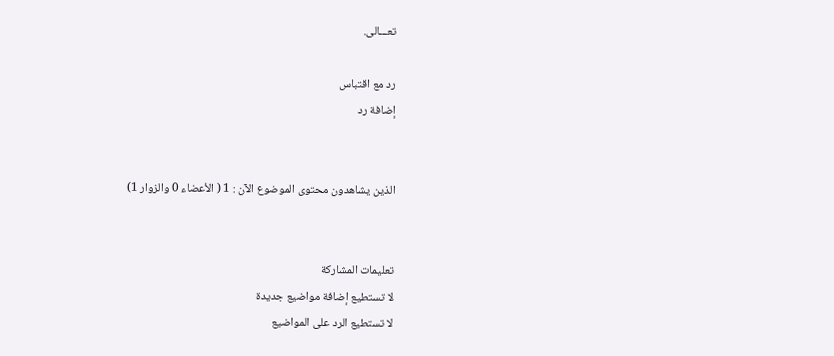تعـــالى.

رد مع اقتباس
إضافة رد


الذين يشاهدون محتوى الموضوع الآن : 1 ( الأعضاء 0 والزوار 1)


تعليمات المشاركة
لا تستطيع إضافة مواضيع جديدة
لا تستطيع الرد على المواضيع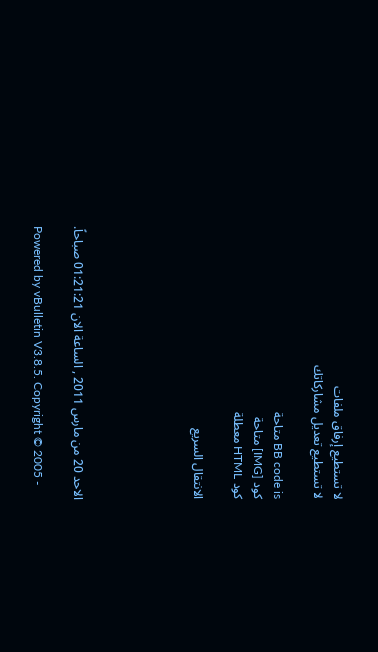لا تستطيع إرفاق ملفات
لا تستطيع تعديل مشاركاتك

BB code is متاحة
كود [IMG] متاحة
كود HTML معطلة

الانتقال السريع





الاحد 20 من مارس 2011 , الساعة الان 01:21:21 صباحاً.

Powered by vBulletin V3.8.5. Copyright © 2005 -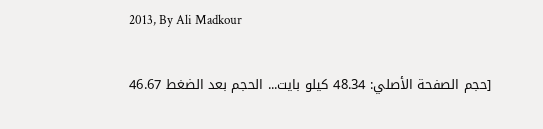2013, By Ali Madkour

[حجم الصفحة الأصلي: 48.34 كيلو بايت... الحجم بعد الضغط 46.67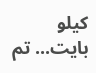كيلو بايت... تم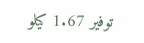توفير 1.67 كيلو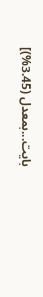بايت...بمعدل (3.45%)]